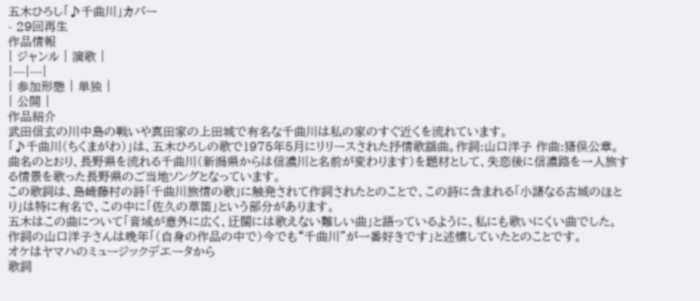五木ひろし「♪千曲川」カバー
- 29回再生
作品情報
| ジャンル | 演歌 |
|---|---|
| 参加形態 | 単独 |
| 公開 |
作品紹介
武田信玄の川中島の戦いや真田家の上田城で有名な千曲川は私の家のすぐ近くを流れています。
「♪千曲川(ちくまがわ)」は、五木ひろしの歌で1975年5月にリリースされた抒情歌謡曲。作詞:山口洋子 作曲:猪俣公章。
曲名のとおり、長野県を流れる千曲川(新潟県からは信濃川と名前が変わります)を題材として、失恋後に信濃路を一人旅する情景を歌った長野県のご当地ソングとなっています。
この歌詞は、島崎藤村の詩「千曲川旅情の歌」に触発されて作詞されたとのことで、この詩に含まれる「小諸なる古城のほとり」は特に有名で、この中に「佐久の草笛」という部分があります。
五木はこの曲について「音域が意外に広く、迂闊には歌えない難しい曲」と語っているように、私にも歌いにくい曲でした。
作詞の山口洋子さんは晩年「(自身の作品の中で)今でも“千曲川”が一番好きです」と述懐していたとのことです。
オケはヤマハのミュージックデエータから
歌詞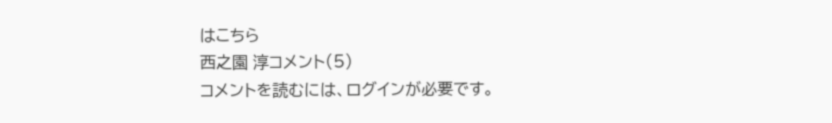はこちら
西之園 淳コメント(5)
コメントを読むには、ログインが必要です。